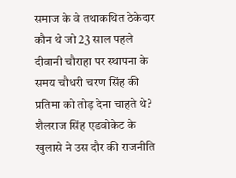समाज के वे तथाकथित ठेकेदार कौन थे जो 23 साल पहले दीवानी चौराहा पर स्थापना के समय चौधरी चरण सिंह की प्रतिमा को तोड़ देना चाहते थे? शैलराज सिंह एडवोकेट के खुलासे ने उस दौर की राजनीति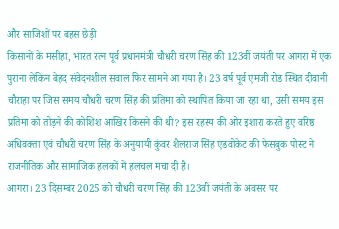और साजिशों पर बहस छेड़ी
किसानों के मसीहा, भारत रत्न पूर्व प्रधानमंत्री चौधरी चरण सिंह की 123वीं जयंती पर आगरा में एक पुराना लेकिन बेहद संवेदनशील सवाल फिर सामने आ गया है। 23 वर्ष पूर्व एमजी रोड स्थित दीवानी चौराहा पर जिस समय चौधरी चरण सिंह की प्रतिमा को स्थापित किया जा रहा था, उसी समय इस प्रतिमा को तोड़ने की कोशिश आखिर किसने की थी? इस रहस्य की ओर इशारा करते हुए वरिष्ठ अधिवक्ता एवं चौधरी चरण सिंह के अनुयायी कुंवर शैलराज सिंह एडवोकेट की फेसबुक पोस्ट ने राजनीतिक और सामाजिक हलकों में हलचल मचा दी है।
आगरा। 23 दिसम्बर 2025 को चौधरी चरण सिंह की 123वीं जयंती के अवसर पर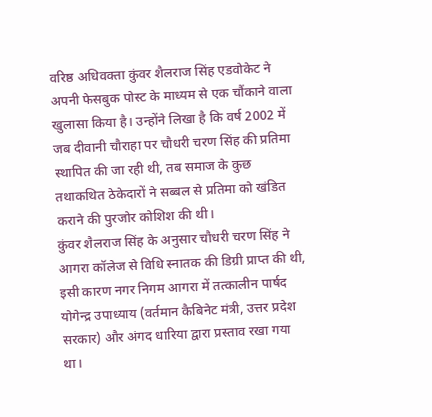वरिष्ठ अधिवक्ता कुंवर शैलराज सिंह एडवोकेट ने अपनी फेसबुक पोस्ट के माध्यम से एक चौंकाने वाला खुलासा किया है। उन्होंने लिखा है कि वर्ष 2002 में जब दीवानी चौराहा पर चौधरी चरण सिंह की प्रतिमा स्थापित की जा रही थी, तब समाज के कुछ तथाकथित ठेकेदारों ने सब्बल से प्रतिमा को खंडित कराने की पुरजोर कोशिश की थी।
कुंवर शैलराज सिंह के अनुसार चौधरी चरण सिंह ने आगरा कॉलेज से विधि स्नातक की डिग्री प्राप्त की थी, इसी कारण नगर निगम आगरा में तत्कालीन पार्षद योगेन्द्र उपाध्याय (वर्तमान कैबिनेट मंत्री, उत्तर प्रदेश सरकार) और अंगद धारिया द्वारा प्रस्ताव रखा गया था।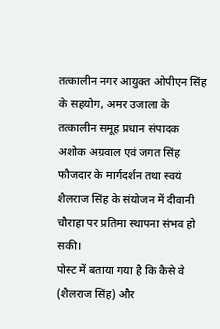तत्कालीन नगर आयुक्त ओपीएन सिंह के सहयोग, अमर उजाला के तत्कालीन समूह प्रधान संपादक अशोक अग्रवाल एवं जगत सिंह फौजदार के मार्गदर्शन तथा स्वयं शैलराज सिंह के संयोजन में दीवानी चौराहा पर प्रतिमा स्थापना संभव हो सकी।
पोस्ट में बताया गया है कि कैसे वे (शैलराज सिंह) और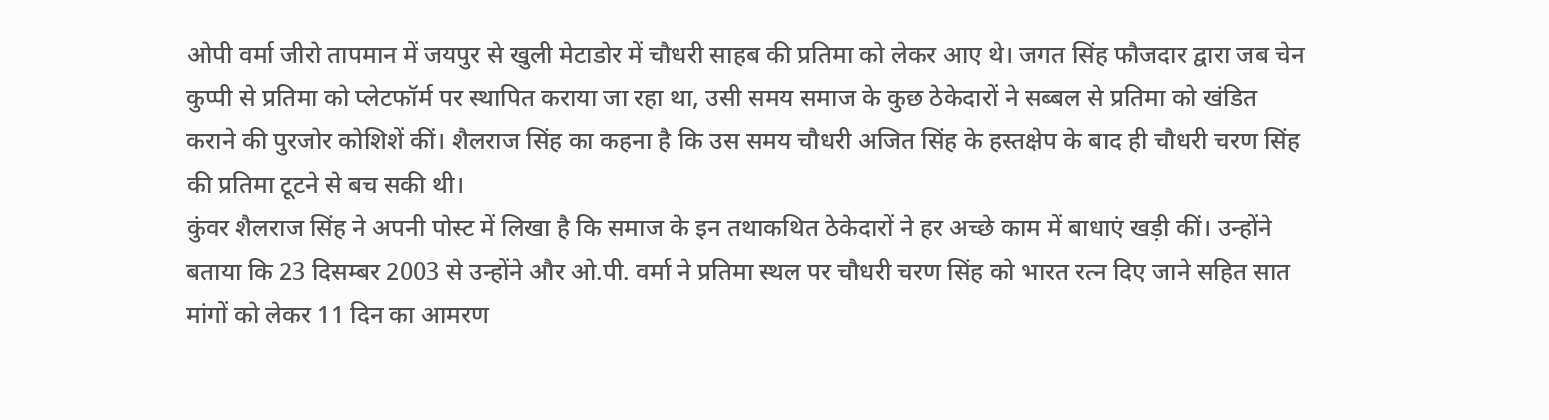ओपी वर्मा जीरो तापमान में जयपुर से खुली मेटाडोर में चौधरी साहब की प्रतिमा को लेकर आए थे। जगत सिंह फौजदार द्वारा जब चेन कुप्पी से प्रतिमा को प्लेटफॉर्म पर स्थापित कराया जा रहा था, उसी समय समाज के कुछ ठेकेदारों ने सब्बल से प्रतिमा को खंडित कराने की पुरजोर कोशिशें कीं। शैलराज सिंह का कहना है कि उस समय चौधरी अजित सिंह के हस्तक्षेप के बाद ही चौधरी चरण सिंह की प्रतिमा टूटने से बच सकी थी।
कुंवर शैलराज सिंह ने अपनी पोस्ट में लिखा है कि समाज के इन तथाकथित ठेकेदारों ने हर अच्छे काम में बाधाएं खड़ी कीं। उन्होंने बताया कि 23 दिसम्बर 2003 से उन्होंने और ओ.पी. वर्मा ने प्रतिमा स्थल पर चौधरी चरण सिंह को भारत रत्न दिए जाने सहित सात मांगों को लेकर 11 दिन का आमरण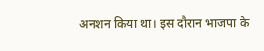अनशन किया था। इस दौरान भाजपा के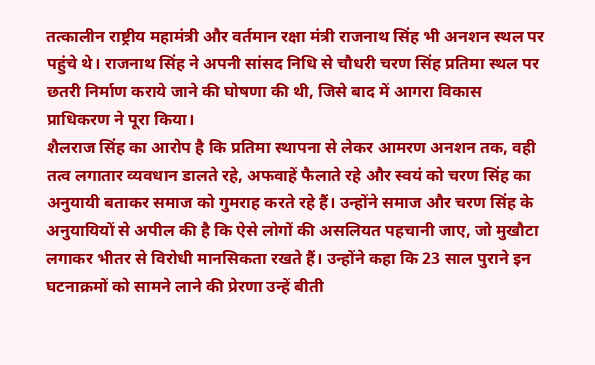तत्कालीन राष्ट्रीय महामंत्री और वर्तमान रक्षा मंत्री राजनाथ सिंह भी अनशन स्थल पर पहुंचे थे। राजनाथ सिंह ने अपनी सांसद निधि से चौधरी चरण सिंह प्रतिमा स्थल पर छतरी निर्माण कराये जाने की घोषणा की थी, जिसे बाद में आगरा विकास प्राधिकरण ने पूरा किया।
शैलराज सिंह का आरोप है कि प्रतिमा स्थापना से लेकर आमरण अनशन तक, वही तत्व लगातार व्यवधान डालते रहे, अफवाहें फैलाते रहे और स्वयं को चरण सिंह का अनुयायी बताकर समाज को गुमराह करते रहे हैं। उन्होंने समाज और चरण सिंह के अनुयायियों से अपील की है कि ऐसे लोगों की असलियत पहचानी जाए, जो मुखौटा लगाकर भीतर से विरोधी मानसिकता रखते हैं। उन्होंने कहा कि 23 साल पुराने इन घटनाक्रमों को सामने लाने की प्रेरणा उन्हें बीती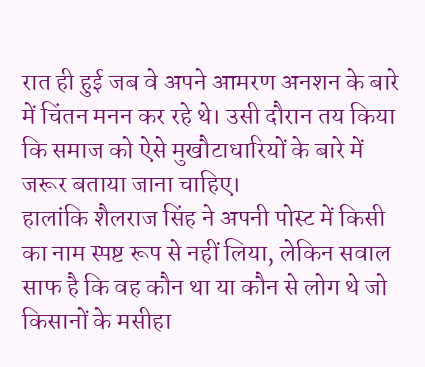रात ही हुई जब वे अपने आमरण अनशन के बारे में चिंतन मनन कर रहे थे। उसी दौरान तय किया कि समाज को ऐसे मुखौटाधारियों के बारे में जरूर बताया जाना चाहिए।
हालांकि शैलराज सिंह ने अपनी पोस्ट में किसी का नाम स्पष्ट रूप से नहीं लिया, लेकिन सवाल साफ है कि वह कौन था या कौन से लोग थे जो किसानों के मसीहा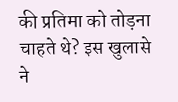की प्रतिमा को तोड़ना चाहते थे? इस खुलासे ने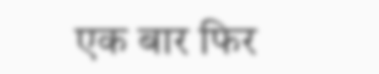एक बार फिर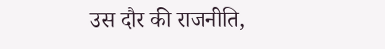उस दौर की राजनीति,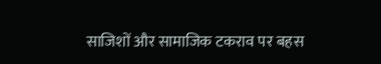साजिशों और सामाजिक टकराव पर बहस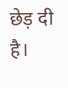छेड़ दी है।